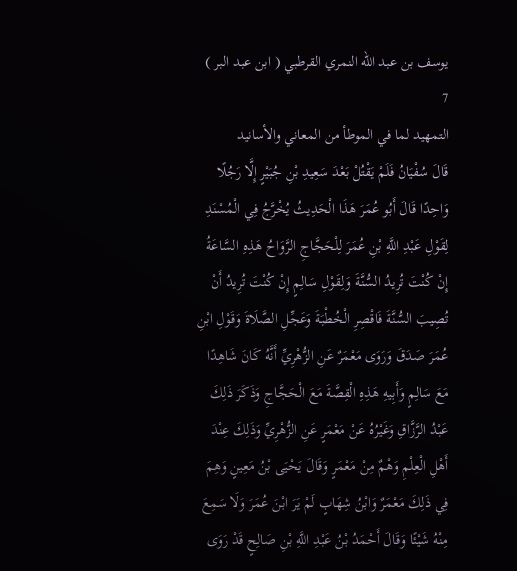يوسف بن عبد الله النمري القرطبي ( ابن عبد البر )
7
التمهيد لما في الموطأ من المعاني والأسانيد
قَالَ سُفْيَانُ فَلَمْ يَقْتُلْ بَعْدَ سَعِيدِ بْنِ جُبَيْرٍ إِلَّا رَجُلًا وَاحِدًا قَالَ أَبُو عُمَرَ هَذَا الْحَدِيثُ يُخْرَّجُ فِي الْمُسْنَدِ لِقَوْلِ عَبْدِ اللَّهِ بْنِ عُمَرَ لِلْحَجَّاجِ الرَّوَاحُ هَذِهِ السَّاعَةُ إِنْ كُنْتَ تُرِيدُ السُّنَّةَ وَلِقَوْلِ سَالِمٍ إِنْ كُنْتَ تُرِيدُ أَنْ تُصِيبَ السُّنَّةَ فَاقْصِرِ الْخُطْبَةَ وَعَجِّلِ الصَّلَاةَ وَقَوْلِ ابْنِ عُمَرَ صَدَقَ وَرَوَى مَعْمَرٌ عَنِ الزُّهْرِيِّ أَنَّهُ كَانَ شَاهِدًا مَعَ سَالِمٍ وَأَبِيهِ هَذِهِ الْقِصَّةَ مَعَ الْحَجَّاجِ وَذَكَرَ ذَلِكَ عَبْدُ الرَّزَّاقِ وَغَيْرُهُ عَنْ مَعْمَرٍ عَنِ الزُّهْرِيِّ وَذَلِكَ عِنْدَ أَهْلِ الْعِلْمِ وَهْمٌ مِنْ مَعْمَرٍ وَقَالَ يَحْيَى بْنُ مَعِينٍ وَهِمَ فِي ذَلِكَ مَعْمَرٌ وَابْنُ شِهَابٍ لَمْ يَرَ ابْنَ عُمَرَ وَلَا سَمِعَ مِنْهُ شَيْئًا وَقَالَ أَحْمَدُ بْنُ عَبْدِ اللَّهِ بْنِ صَالِحٍ قَدْ رَوَى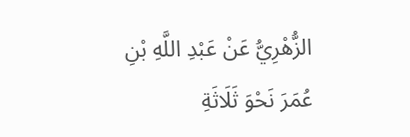الزُّهْرِيُّ عَنْ عَبْدِ اللَّهِ بْنِ عُمَرَ نَحْوَ ثَلَاثَةِ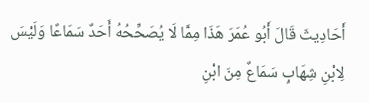أَحَادِيثَ قَالَ أَبُو عُمَرَ هَذَا مِمَّا لَا يُصَحِّحُهُ أَحَدٌ سَمَاعًا وَلَيْسَ لِابْنِ شِهَابٍ سَمَاعٌ مِنَ ابْنِ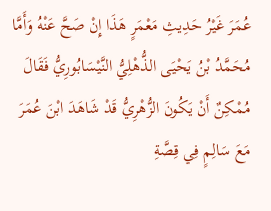عُمَرَ غَيْرُ حَدِيثِ مَعْمَرٍ هَذَا إِنْ صَحَّ عَنْهُ وَأَمَّا مُحَمَّدُ بْنُ يَحْيَى الذُّهْلِيُّ النَّيْسَابُورِيُّ فَقَالَ مُمْكِنٌ أَنْ يَكُونَ الزُّهْرِيُّ قَدْ شَاهَدَ ابْنَ عُمَرَ مَعَ سَالِمٍ فِي قِصَّةِ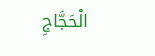الْحَجَّاجِ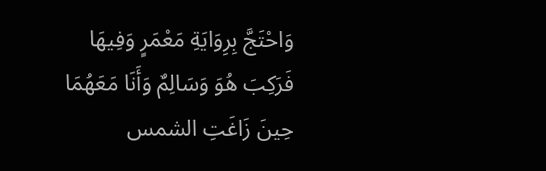وَاحْتَجَّ بِرِوَايَةِ مَعْمَرٍ وَفِيهَا فَرَكِبَ هُوَ وَسَالِمٌ وَأَنَا مَعَهُمَا حِينَ زَاغَتِ الشمس